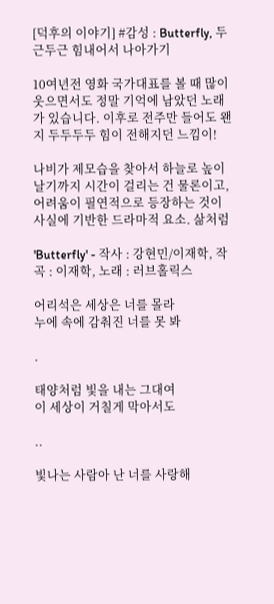[덕후의 이야기] #감성 : Butterfly, 두근두근 힘내어서 나아가기

10여년전 영화 국가대표를 볼 때 많이 웃으면서도 정말 기억에 남았던 노래가 있습니다. 이후로 전주만 들어도 왠지 두두두두 힘이 전해지던 느낌이!

나비가 제모습을 찾아서 하늘로 높이 날기까지 시간이 걸리는 건 물론이고, 어려움이 필연적으로 등장하는 것이 사실에 기반한 드라마적 요소. 삶처럼

'Butterfly' - 작사 : 강현민/이재학, 작곡 : 이재학, 노래 : 러브홀릭스

어리석은 세상은 너를 몰라
누에 속에 감춰진 너를 못 봐

.

태양처럼 빛을 내는 그대여
이 세상이 거칠게 막아서도

..

빛나는 사람아 난 너를 사랑해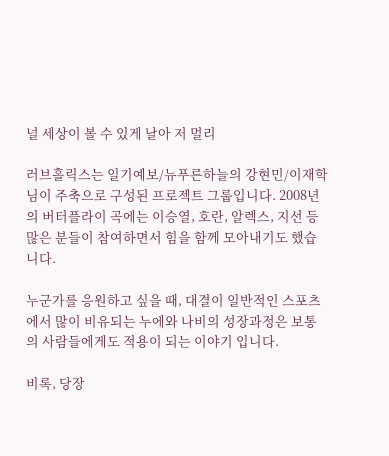널 세상이 볼 수 있게 날아 저 멀리

러브홀릭스는 일기예보/뉴푸른하늘의 강현민/이재학님이 주축으로 구성된 프로젝트 그룹입니다. 2008년의 버터플라이 곡에는 이승열, 호란, 알렉스, 지선 등 많은 분들이 참여하면서 힘을 함께 모아내기도 했습니다.

누군가를 응원하고 싶을 때, 대결이 일반적인 스포츠에서 많이 비유되는 누에와 나비의 성장과정은 보통의 사람들에게도 적용이 되는 이야기 입니다.

비록, 당장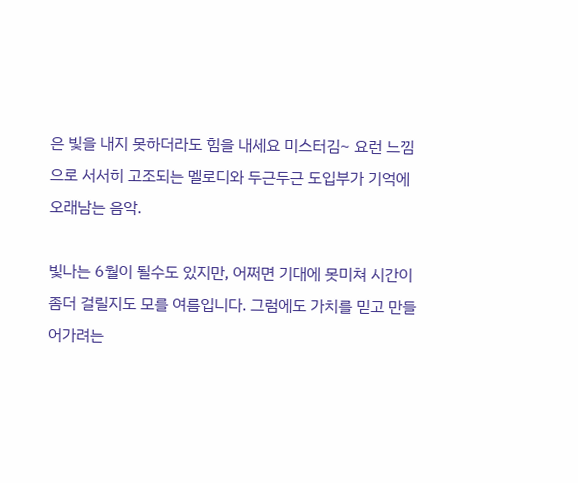은 빛을 내지 못하더라도 힘을 내세요 미스터김~ 요런 느낌으로 서서히 고조되는 멜로디와 두근두근 도입부가 기억에 오래남는 음악.

빛나는 6월이 될수도 있지만, 어쩌면 기대에 못미쳐 시간이 좀더 걸릴지도 모를 여름입니다. 그럼에도 가치를 믿고 만들어가려는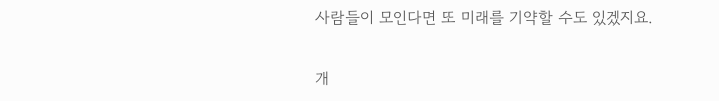사람들이 모인다면 또 미래를 기약할 수도 있겠지요.

개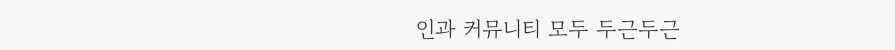인과 커뮤니티 모두 두근두근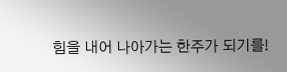힘을 내어 나아가는 한주가 되기를!